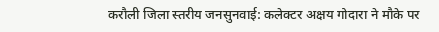करौली जिला स्तरीय जनसुनवाई: कलेक्टर अक्षय गोदारा ने मौके पर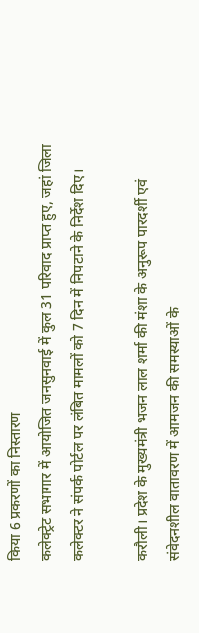किया 6 प्रकरणों का निस्तारण
कलेक्ट्रेट सभागार में आयोजित जनसुनवाई में कुल 31 परिवाद प्राप्त हुए, जहां जिला कलेक्टर ने संपर्क पोर्टल पर लंबित मामलों को 7 दिन में निपटाने के निर्देश दिए।

करौली। प्रदेश के मुख्यमंत्री भजन लाल शर्मा की मंशा के अनुरूप पारदर्शी एवं संवेदनशील वातावरण में आमजन की समस्याओं के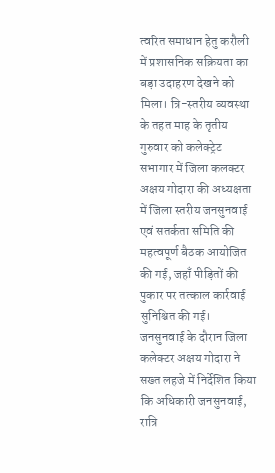त्वरित समाधान हेतु करौली में प्रशासनिक सक्रियता का बड़ा उदाहरण देखने को मिला। त्रि-स्तरीय व्यवस्था के तहत माह के तृतीय गुरुवार को कलेक्ट्रेट सभागार में जिला कलक्टर अक्षय गोदारा की अध्यक्षता में जिला स्तरीय जनसुनवाई एवं सतर्कता समिति की महत्वपूर्ण बैठक आयोजित की गई, जहाँ पीड़ितों की पुकार पर तत्काल कार्रवाई सुनिश्चित की गई।
जनसुनवाई के दौरान जिला कलेक्टर अक्षय गोदारा ने सख्त लहजे में निर्देशित किया कि अधिकारी जनसुनवाई, रात्रि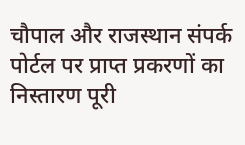चौपाल और राजस्थान संपर्क पोर्टल पर प्राप्त प्रकरणों का निस्तारण पूरी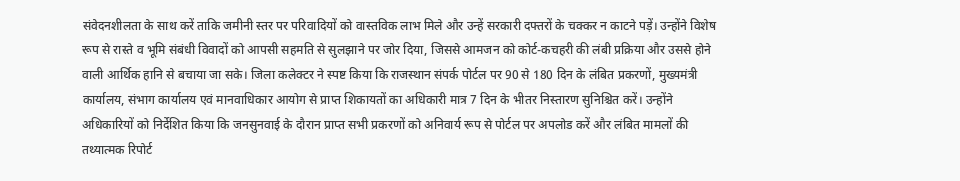संवेदनशीलता के साथ करें ताकि जमीनी स्तर पर परिवादियों को वास्तविक लाभ मिले और उन्हें सरकारी दफ्तरों के चक्कर न काटने पड़ें। उन्होंने विशेष रूप से रास्ते व भूमि संबंधी विवादों को आपसी सहमति से सुलझाने पर जोर दिया, जिससे आमजन को कोर्ट-कचहरी की लंबी प्रक्रिया और उससे होने वाली आर्थिक हानि से बचाया जा सके। जिला कलेक्टर ने स्पष्ट किया कि राजस्थान संपर्क पोर्टल पर 90 से 180 दिन के लंबित प्रकरणों, मुख्यमंत्री कार्यालय, संभाग कार्यालय एवं मानवाधिकार आयोग से प्राप्त शिकायतों का अधिकारी मात्र 7 दिन के भीतर निस्तारण सुनिश्चित करें। उन्होंने अधिकारियों को निर्देशित किया कि जनसुनवाई के दौरान प्राप्त सभी प्रकरणों को अनिवार्य रूप से पोर्टल पर अपलोड करें और लंबित मामलों की तथ्यात्मक रिपोर्ट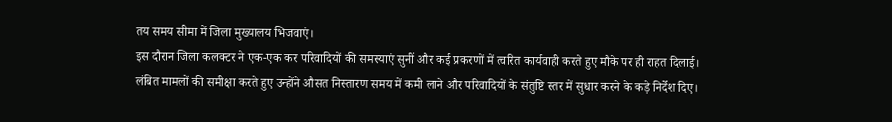तय समय सीमा में जिला मुख्यालय भिजवाएं।
इस दौरान जिला कलक्टर ने एक-एक कर परिवादियों की समस्याएं सुनीं और कई प्रकरणों में त्वरित कार्यवाही करते हुए मौके पर ही राहत दिलाई। लंबित मामलों की समीक्षा करते हुए उन्होंने औसत निस्तारण समय में कमी लाने और परिवादियों के संतुष्टि स्तर में सुधार करने के कड़े निर्देश दिए।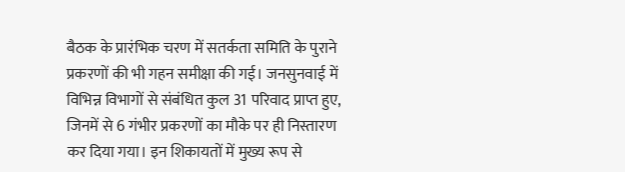बैठक के प्रारंभिक चरण में सतर्कता समिति के पुराने प्रकरणों की भी गहन समीक्षा की गई। जनसुनवाई में विभिन्न विभागों से संबंधित कुल 31 परिवाद प्राप्त हुए, जिनमें से 6 गंभीर प्रकरणों का मौके पर ही निस्तारण कर दिया गया। इन शिकायतों में मुख्य रूप से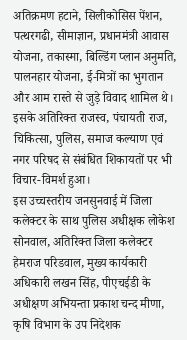अतिक्रमण हटाने, सिलीकोसिस पेंशन, पत्थरगढी, सीमाज्ञान, प्रधानमंत्री आवास योजना, तकास्मा, बिल्डिंग प्लान अनुमति, पालनहार योजना, ई-मित्रों का भुगतान और आम रास्ते से जुड़े विवाद शामिल थे। इसके अतिरिक्त राजस्व, पंचायती राज, चिकित्सा, पुलिस, समाज कल्याण एवं नगर परिषद से संबंधित शिकायतों पर भी विचार-विमर्श हुआ।
इस उच्चस्तरीय जनसुनवाई में जिला कलेक्टर के साथ पुलिस अधीक्षक लोकेश सोनवाल, अतिरिक्त जिला कलेक्टर हेमराज परिडवाल, मुख्य कार्यकारी अधिकारी लखन सिंह, पीएचईडी के अधीक्षण अभियन्ता प्रकाश चन्द मीणा, कृषि विभाग के उप निदेशक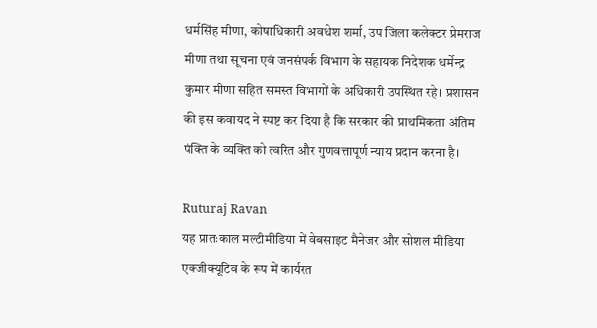धर्मसिंह मीणा, कोषाधिकारी अवधेश शर्मा, उप जिला कलेक्टर प्रेमराज मीणा तथा सूचना एवं जनसंपर्क विभाग के सहायक निदेशक धर्मेन्द्र कुमार मीणा सहित समस्त विभागों के अधिकारी उपस्थित रहे। प्रशासन की इस कवायद ने स्पष्ट कर दिया है कि सरकार की प्राथमिकता अंतिम पंक्ति के व्यक्ति को त्वरित और गुणवत्तापूर्ण न्याय प्रदान करना है।

Ruturaj Ravan
यह प्रातःकाल मल्टीमीडिया में वेबसाइट मैनेजर और सोशल मीडिया एक्जीक्यूटिव के रूप में कार्यरत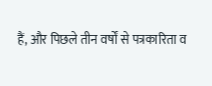हैं, और पिछले तीन वर्षों से पत्रकारिता व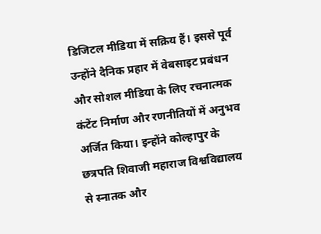डिजिटल मीडिया में सक्रिय हैं। इससे पूर्व उन्होंने दैनिक प्रहार में वेबसाइट प्रबंधन और सोशल मीडिया के लिए रचनात्मक कंटेंट निर्माण और रणनीतियों में अनुभव अर्जित किया। इन्होंने कोल्हापुर के छत्रपति शिवाजी महाराज विश्वविद्यालय से स्नातक और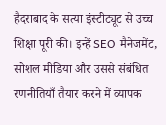हैदराबाद के सत्या इंस्टीट्यूट से उच्च शिक्षा पूरी की। इन्हें SEO मैनेजमेंट, सोशल मीडिया और उससे संबंधित रणनीतियाँ तैयार करने में व्यापक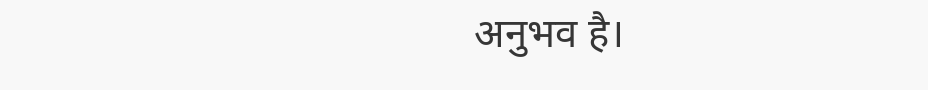अनुभव है।